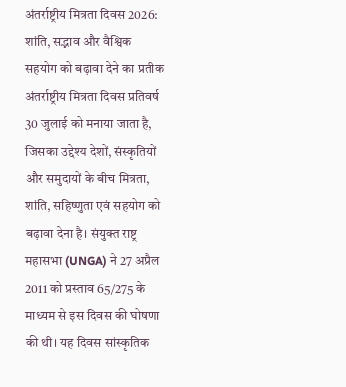अंतर्राष्ट्रीय मित्रता दिवस 2026: शांति, सद्भाव और वैश्विक सहयोग को बढ़ावा देने का प्रतीक
अंतर्राष्ट्रीय मित्रता दिवस प्रतिवर्ष 30 जुलाई को मनाया जाता है, जिसका उद्देश्य देशों, संस्कृतियों और समुदायों के बीच मित्रता, शांति, सहिष्णुता एवं सहयोग को बढ़ावा देना है। संयुक्त राष्ट्र महासभा (UNGA) ने 27 अप्रैल 2011 को प्रस्ताव 65/275 के माध्यम से इस दिवस की घोषणा की थी। यह दिवस सांस्कृतिक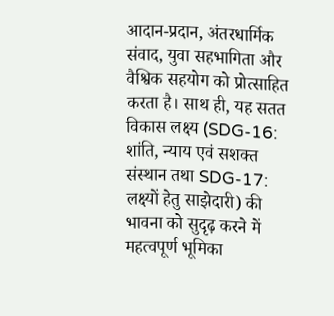आदान-प्रदान, अंतरधार्मिक संवाद, युवा सहभागिता और वैश्विक सहयोग को प्रोत्साहित करता है। साथ ही, यह सतत विकास लक्ष्य (SDG-16: शांति, न्याय एवं सशक्त संस्थान तथा SDG-17: लक्ष्यों हेतु साझेदारी) की भावना को सुदृढ़ करने में महत्वपूर्ण भूमिका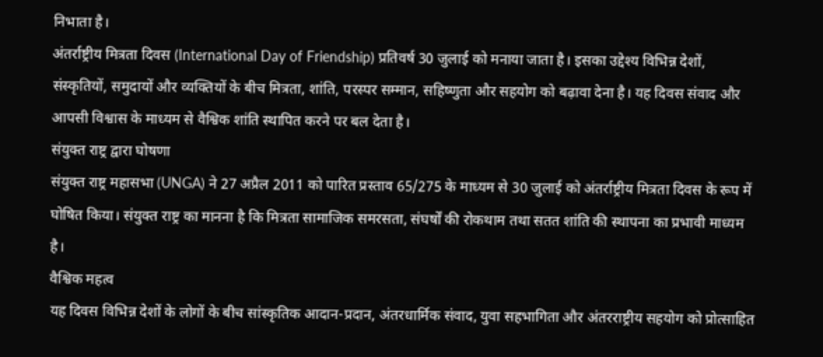निभाता है।
अंतर्राष्ट्रीय मित्रता दिवस (International Day of Friendship) प्रतिवर्ष 30 जुलाई को मनाया जाता है। इसका उद्देश्य विभिन्न देशों, संस्कृतियों, समुदायों और व्यक्तियों के बीच मित्रता, शांति, परस्पर सम्मान, सहिष्णुता और सहयोग को बढ़ावा देना है। यह दिवस संवाद और आपसी विश्वास के माध्यम से वैश्विक शांति स्थापित करने पर बल देता है।
संयुक्त राष्ट्र द्वारा घोषणा
संयुक्त राष्ट्र महासभा (UNGA) ने 27 अप्रैल 2011 को पारित प्रस्ताव 65/275 के माध्यम से 30 जुलाई को अंतर्राष्ट्रीय मित्रता दिवस के रूप में घोषित किया। संयुक्त राष्ट्र का मानना है कि मित्रता सामाजिक समरसता, संघर्षों की रोकथाम तथा सतत शांति की स्थापना का प्रभावी माध्यम है।
वैश्विक महत्व
यह दिवस विभिन्न देशों के लोगों के बीच सांस्कृतिक आदान-प्रदान, अंतरधार्मिक संवाद, युवा सहभागिता और अंतरराष्ट्रीय सहयोग को प्रोत्साहित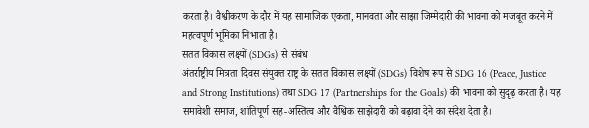करता है। वैश्वीकरण के दौर में यह सामाजिक एकता, मानवता और साझा जिम्मेदारी की भावना को मजबूत करने में महत्वपूर्ण भूमिका निभाता है।
सतत विकास लक्ष्यों (SDGs) से संबंध
अंतर्राष्ट्रीय मित्रता दिवस संयुक्त राष्ट्र के सतत विकास लक्ष्यों (SDGs) विशेष रूप से SDG 16 (Peace, Justice and Strong Institutions) तथा SDG 17 (Partnerships for the Goals) की भावना को सुदृढ़ करता है। यह समावेशी समाज, शांतिपूर्ण सह-अस्तित्व और वैश्विक साझेदारी को बढ़ावा देने का संदेश देता है।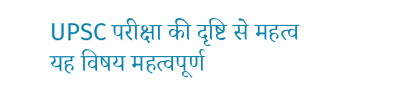UPSC परीक्षा की दृष्टि से महत्व
यह विषय महत्वपूर्ण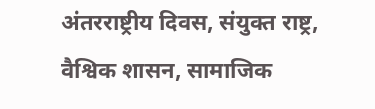अंतरराष्ट्रीय दिवस, संयुक्त राष्ट्र, वैश्विक शासन, सामाजिक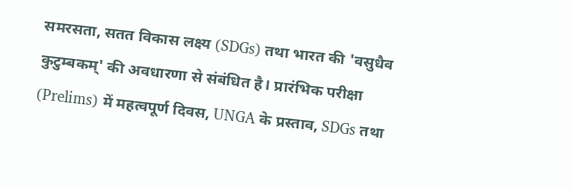समरसता, सतत विकास लक्ष्य (SDGs) तथा भारत की 'वसुधैव कुटुम्बकम्' की अवधारणा से संबंधित है। प्रारंभिक परीक्षा (Prelims) में महत्वपूर्ण दिवस, UNGA के प्रस्ताव, SDGs तथा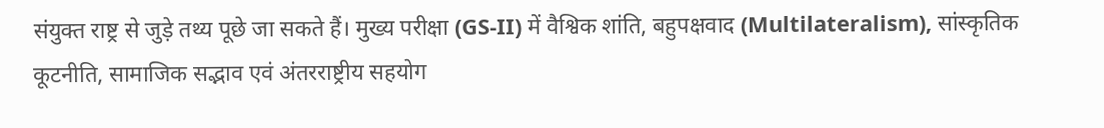संयुक्त राष्ट्र से जुड़े तथ्य पूछे जा सकते हैं। मुख्य परीक्षा (GS-II) में वैश्विक शांति, बहुपक्षवाद (Multilateralism), सांस्कृतिक कूटनीति, सामाजिक सद्भाव एवं अंतरराष्ट्रीय सहयोग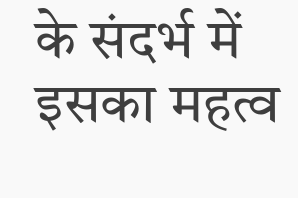के संदर्भ में इसका महत्व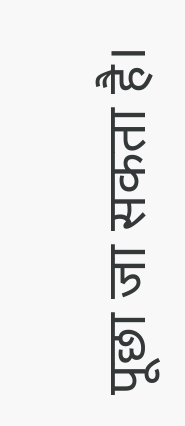पूछा जा सकता है।